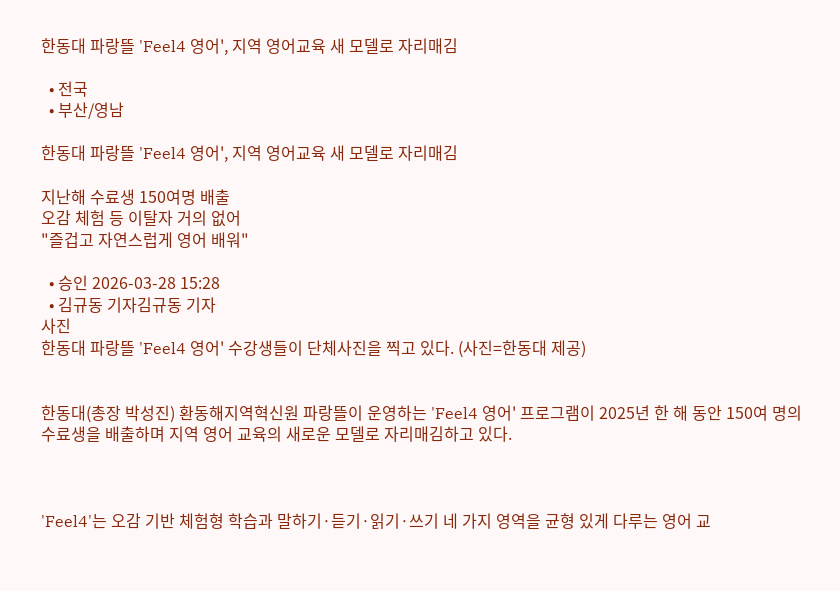한동대 파랑뜰 'Feel4 영어', 지역 영어교육 새 모델로 자리매김

  • 전국
  • 부산/영남

한동대 파랑뜰 'Feel4 영어', 지역 영어교육 새 모델로 자리매김

지난해 수료생 150여명 배출
오감 체험 등 이탈자 거의 없어
"즐겁고 자연스럽게 영어 배워"

  • 승인 2026-03-28 15:28
  • 김규동 기자김규동 기자
사진
한동대 파랑뜰 'Feel4 영어' 수강생들이 단체사진을 찍고 있다. (사진=한동대 제공)


한동대(총장 박성진) 환동해지역혁신원 파랑뜰이 운영하는 'Feel4 영어' 프로그램이 2025년 한 해 동안 150여 명의 수료생을 배출하며 지역 영어 교육의 새로운 모델로 자리매김하고 있다.



'Feel4'는 오감 기반 체험형 학습과 말하기·듣기·읽기·쓰기 네 가지 영역을 균형 있게 다루는 영어 교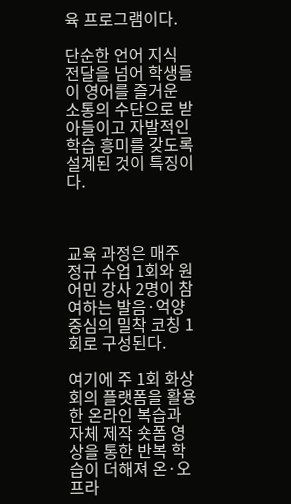육 프로그램이다.

단순한 언어 지식 전달을 넘어 학생들이 영어를 즐거운 소통의 수단으로 받아들이고 자발적인 학습 흥미를 갖도록 설계된 것이 특징이다.



교육 과정은 매주 정규 수업 1회와 원어민 강사 2명이 참여하는 발음·억양 중심의 밀착 코칭 1회로 구성된다.

여기에 주 1회 화상회의 플랫폼을 활용한 온라인 복습과 자체 제작 숏폼 영상을 통한 반복 학습이 더해져 온·오프라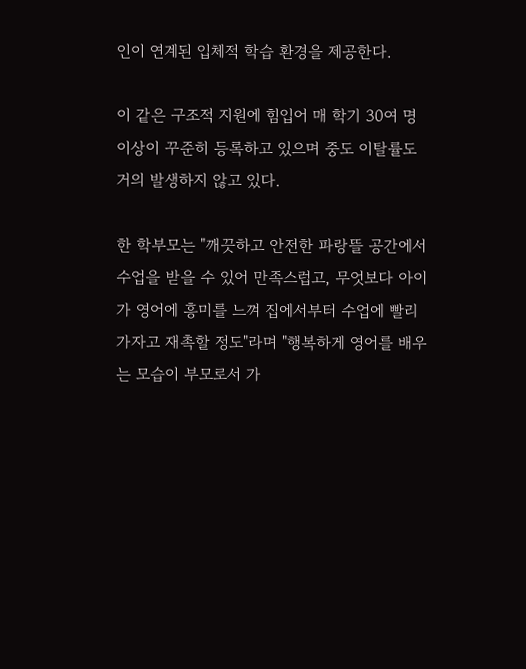인이 연계된 입체적 학습 환경을 제공한다.

이 같은 구조적 지원에 힘입어 매 학기 30여 명 이상이 꾸준히 등록하고 있으며 중도 이탈률도 거의 발생하지 않고 있다.

한 학부모는 "깨끗하고 안전한 파랑뜰 공간에서 수업을 받을 수 있어 만족스럽고, 무엇보다 아이가 영어에 흥미를 느껴 집에서부터 수업에 빨리 가자고 재촉할 정도"라며 "행복하게 영어를 배우는 모습이 부모로서 가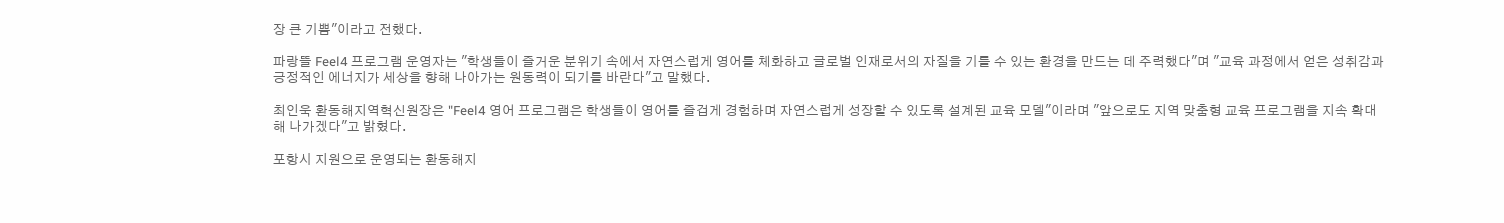장 큰 기쁨"이라고 전했다.

파랑뜰 Feel4 프로그램 운영자는 "학생들이 즐거운 분위기 속에서 자연스럽게 영어를 체화하고 글로벌 인재로서의 자질을 기를 수 있는 환경을 만드는 데 주력했다"며 "교육 과정에서 얻은 성취감과 긍정적인 에너지가 세상을 향해 나아가는 원동력이 되기를 바란다"고 말했다.

최인욱 환동해지역혁신원장은 "Feel4 영어 프로그램은 학생들이 영어를 즐겁게 경험하며 자연스럽게 성장할 수 있도록 설계된 교육 모델"이라며 "앞으로도 지역 맞춤형 교육 프로그램을 지속 확대해 나가겠다"고 밝혔다.

포항시 지원으로 운영되는 환동해지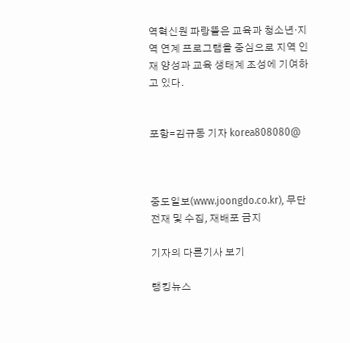역혁신원 파랑뜰은 교육과 청소년·지역 연계 프로그램을 중심으로 지역 인재 양성과 교육 생태계 조성에 기여하고 있다.


포항=김규동 기자 korea808080@



중도일보(www.joongdo.co.kr), 무단전재 및 수집, 재배포 금지

기자의 다른기사 보기

랭킹뉴스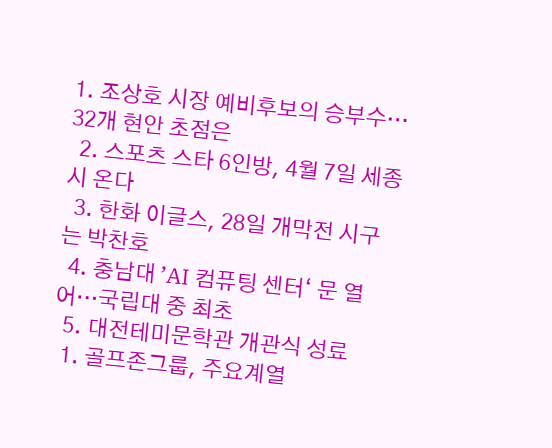1. 조상호 시장 예비후보의 승부수… 32개 현안 초점은
  2. 스포츠 스타 6인방, 4월 7일 세종시 온다
  3. 한화 이글스, 28일 개막전 시구는 박찬호
  4. 충남대 ’AI 컴퓨팅 센터‘ 문 열어…국립대 중 최초
  5. 대전테미문학관 개관식 성료
  1. 골프존그룹, 주요계열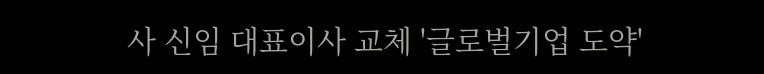사 신임 대표이사 교체 '글로벌기업 도약'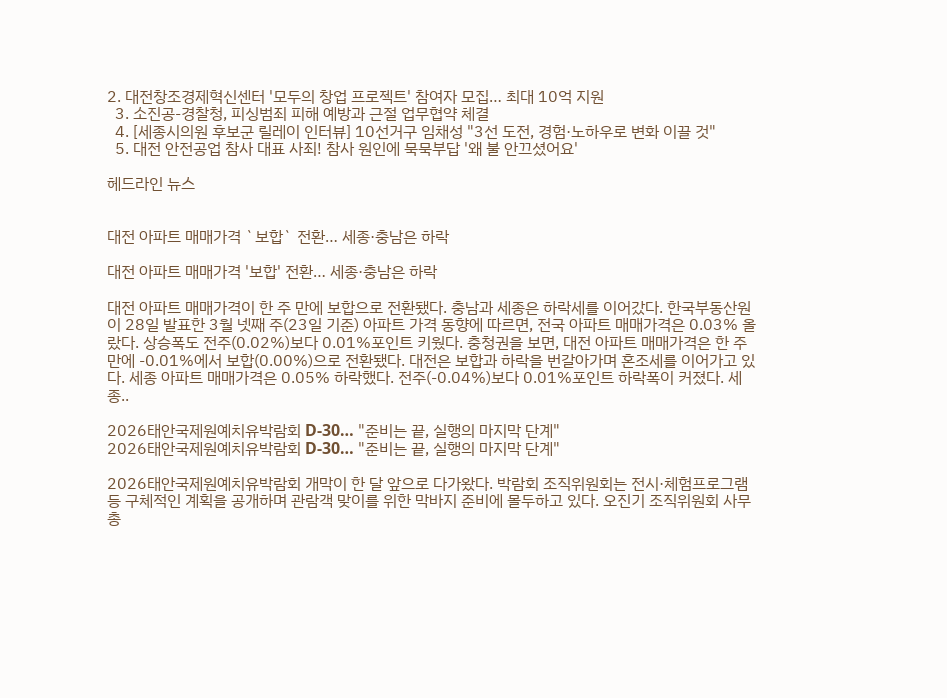2. 대전창조경제혁신센터 '모두의 창업 프로젝트' 참여자 모집… 최대 10억 지원
  3. 소진공-경찰청, 피싱범죄 피해 예방과 근절 업무협약 체결
  4. [세종시의원 후보군 릴레이 인터뷰] 10선거구 임채성 "3선 도전, 경험·노하우로 변화 이끌 것"
  5. 대전 안전공업 참사 대표 사죄! 참사 원인에 묵묵부답 '왜 불 안끄셨어요'

헤드라인 뉴스


대전 아파트 매매가격 `보합` 전환… 세종·충남은 하락

대전 아파트 매매가격 '보합' 전환… 세종·충남은 하락

대전 아파트 매매가격이 한 주 만에 보합으로 전환됐다. 충남과 세종은 하락세를 이어갔다. 한국부동산원이 28일 발표한 3월 넷째 주(23일 기준) 아파트 가격 동향에 따르면, 전국 아파트 매매가격은 0.03% 올랐다. 상승폭도 전주(0.02%)보다 0.01%포인트 키웠다. 충청권을 보면, 대전 아파트 매매가격은 한 주 만에 -0.01%에서 보합(0.00%)으로 전환됐다. 대전은 보합과 하락을 번갈아가며 혼조세를 이어가고 있다. 세종 아파트 매매가격은 0.05% 하락했다. 전주(-0.04%)보다 0.01%포인트 하락폭이 커졌다. 세종..

2026태안국제원예치유박람회 D-30… "준비는 끝, 실행의 마지막 단계"
2026태안국제원예치유박람회 D-30… "준비는 끝, 실행의 마지막 단계"

2026태안국제원예치유박람회 개막이 한 달 앞으로 다가왔다. 박람회 조직위원회는 전시·체험프로그램 등 구체적인 계획을 공개하며 관람객 맞이를 위한 막바지 준비에 몰두하고 있다. 오진기 조직위원회 사무총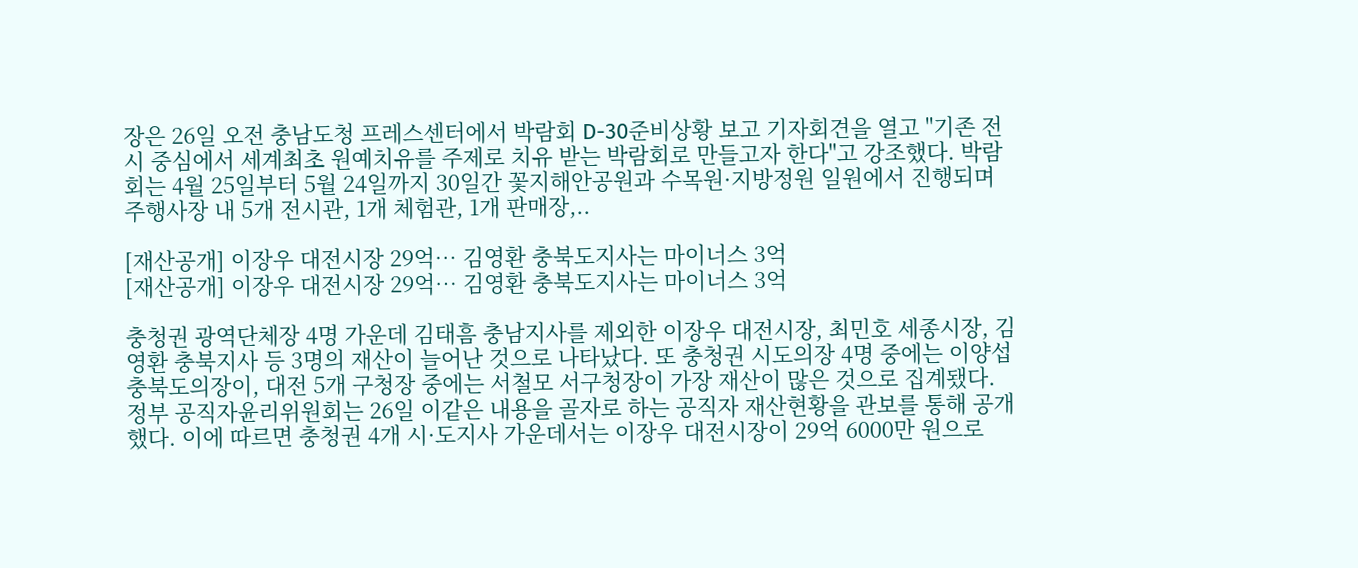장은 26일 오전 충남도청 프레스센터에서 박람회 D-30준비상황 보고 기자회견을 열고 "기존 전시 중심에서 세계최초 원예치유를 주제로 치유 받는 박람회로 만들고자 한다"고 강조했다. 박람회는 4월 25일부터 5월 24일까지 30일간 꽃지해안공원과 수목원·지방정원 일원에서 진행되며 주행사장 내 5개 전시관, 1개 체험관, 1개 판매장,..

[재산공개] 이장우 대전시장 29억… 김영환 충북도지사는 마이너스 3억
[재산공개] 이장우 대전시장 29억… 김영환 충북도지사는 마이너스 3억

충청권 광역단체장 4명 가운데 김태흠 충남지사를 제외한 이장우 대전시장, 최민호 세종시장, 김영환 충북지사 등 3명의 재산이 늘어난 것으로 나타났다. 또 충청권 시도의장 4명 중에는 이양섭 충북도의장이, 대전 5개 구청장 중에는 서철모 서구청장이 가장 재산이 많은 것으로 집계됐다. 정부 공직자윤리위원회는 26일 이같은 내용을 골자로 하는 공직자 재산현황을 관보를 통해 공개했다. 이에 따르면 충청권 4개 시·도지사 가운데서는 이장우 대전시장이 29억 6000만 원으로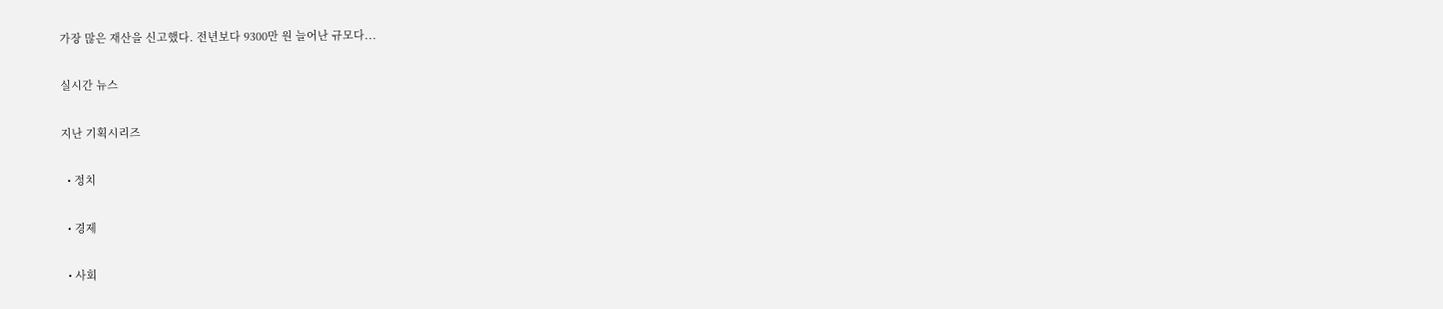가장 많은 재산을 신고했다. 전년보다 9300만 원 늘어난 규모다...

실시간 뉴스

지난 기획시리즈

  • 정치

  • 경제

  • 사회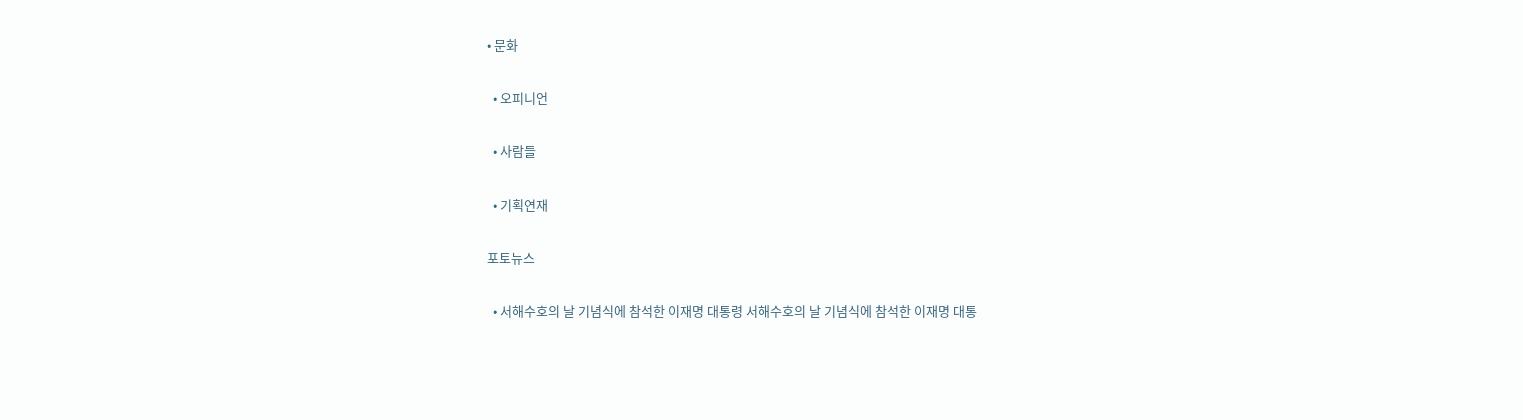• 문화

  • 오피니언

  • 사람들

  • 기획연재

포토뉴스

  • 서해수호의 날 기념식에 참석한 이재명 대통령 서해수호의 날 기념식에 참석한 이재명 대통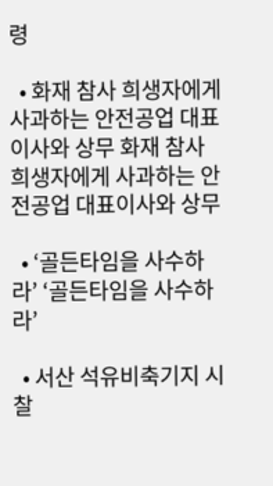령

  • 화재 참사 희생자에게 사과하는 안전공업 대표이사와 상무 화재 참사 희생자에게 사과하는 안전공업 대표이사와 상무

  • ‘골든타임을 사수하라’ ‘골든타임을 사수하라’

  • 서산 석유비축기지 시찰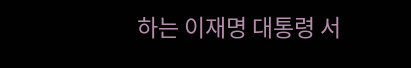하는 이재명 대통령 서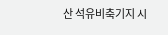산 석유비축기지 시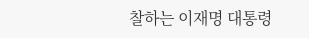찰하는 이재명 대통령